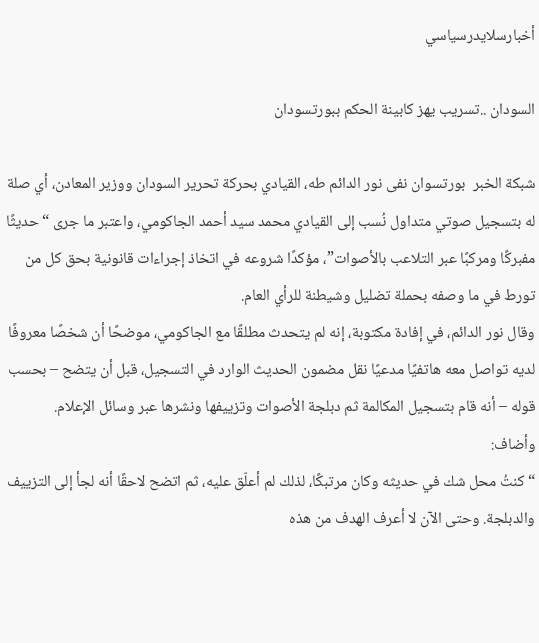أخبارسلايدرسياسي

السودان ..تسريب يهز كابينة الحكم ببورتسودان

شبكة الخبر  بورتسوان نفى نور الدائم طه، القيادي بحركة تحرير السودان ووزير المعادن، أي صلة له بتسجيل صوتي متداول نُسب إلى القيادي محمد سيد أحمد الجاكومي، واعتبر ما جرى “حديثًا مفبركًا ومركبًا عبر التلاعب بالأصوات”، مؤكدًا شروعه في اتخاذ إجراءات قانونية بحق كل من تورط في ما وصفه بحملة تضليل وشيطنة للرأي العام.
وقال نور الدائم، في إفادة مكتوبة، إنه لم يتحدث مطلقًا مع الجاكومي، موضحًا أن شخصًا معروفًا لديه تواصل معه هاتفيًا مدعيًا نقل مضمون الحديث الوارد في التسجيل، قبل أن يتضح – بحسب قوله – أنه قام بتسجيل المكالمة ثم دبلجة الأصوات وتزييفها ونشرها عبر وسائل الإعلام.
وأضاف:
“كنتُ محل شك في حديثه وكان مرتبكًا، لذلك لم أعلّق عليه، ثم اتضح لاحقًا أنه لجأ إلى التزييف والدبلجة. وحتى الآن لا أعرف الهدف من هذه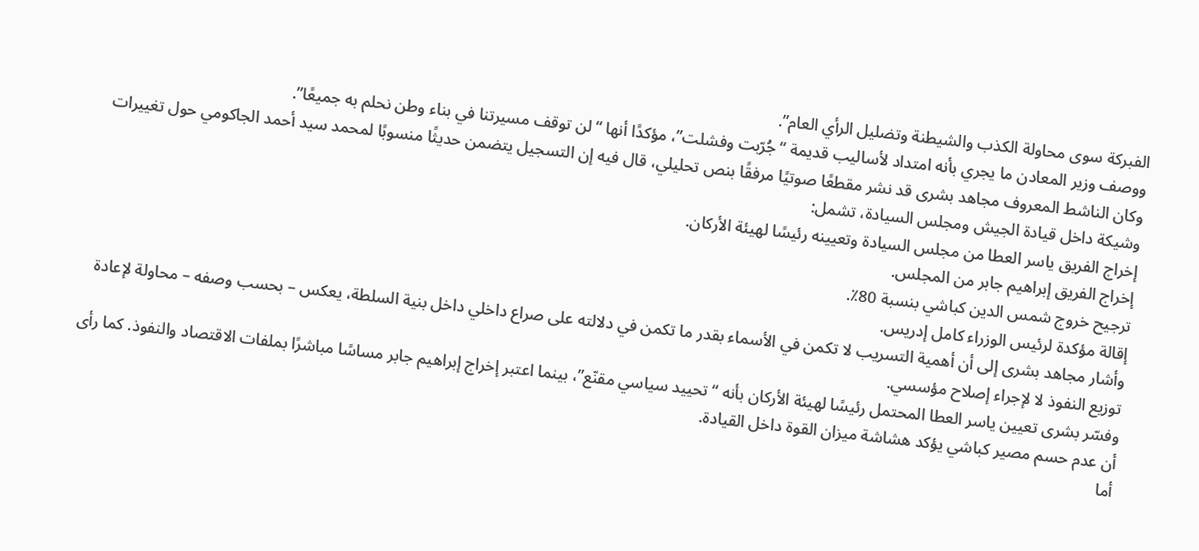الفبركة سوى محاولة الكذب والشيطنة وتضليل الرأي العام”.
ووصف وزير المعادن ما يجري بأنه امتداد لأساليب قديمة “جُرّبت وفشلت”، مؤكدًا أنها “لن توقف مسيرتنا في بناء وطن نحلم به جميعًا”.
وكان الناشط المعروف مجاهد بشرى قد نشر مقطعًا صوتيًا مرفقًا بنص تحليلي، قال فيه إن التسجيل يتضمن حديثًا منسوبًا لمحمد سيد أحمد الجاكومي حول تغييرات وشيكة داخل قيادة الجيش ومجلس السيادة، تشمل:
إخراج الفريق ياسر العطا من مجلس السيادة وتعيينه رئيسًا لهيئة الأركان.
إخراج الفريق إبراهيم جابر من المجلس.
ترجيح خروج شمس الدين كباشي بنسبة 80٪.
إقالة مؤكدة لرئيس الوزراء كامل إدريس.
وأشار مجاهد بشرى إلى أن أهمية التسريب لا تكمن في الأسماء بقدر ما تكمن في دلالته على صراع داخلي داخل بنية السلطة، يعكس – بحسب وصفه – محاولة لإعادة توزيع النفوذ لا لإجراء إصلاح مؤسسي.
وفسّر بشرى تعيين ياسر العطا المحتمل رئيسًا لهيئة الأركان بأنه “تحييد سياسي مقنّع”، بينما اعتبر إخراج إبراهيم جابر مساسًا مباشرًا بملفات الاقتصاد والنفوذ. كما رأى أن عدم حسم مصير كباشي يؤكد هشاشة ميزان القوة داخل القيادة.
أما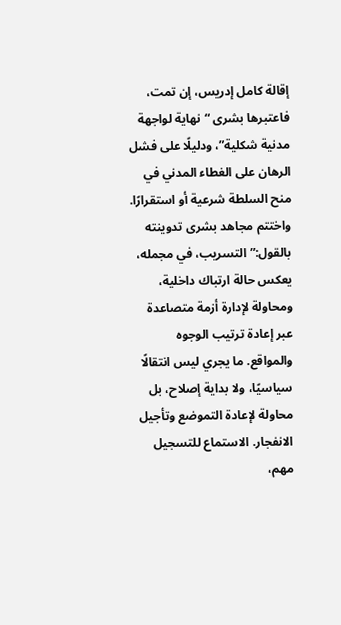إقالة كامل إدريس، إن تمت، فاعتبرها بشرى “نهاية لواجهة مدنية شكلية”، ودليلًا على فشل الرهان على الغطاء المدني في منح السلطة شرعية أو استقرارًا.
واختتم مجاهد بشرى تدوينته بالقول:”التسريب، في مجمله، يعكس حالة ارتباك داخلية، ومحاولة لإدارة أزمة متصاعدة عبر إعادة ترتيب الوجوه والمواقع. ما يجري ليس انتقالًا سياسيًا، ولا بداية إصلاح، بل محاولة لإعادة التموضع وتأجيل الانفجار. الاستماع للتسجيل مهم،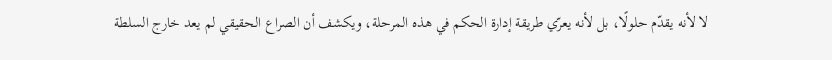لا لأنه يقدّم حلولًا، بل لأنه يعرّي طريقة إدارة الحكم في هذه المرحلة، ويكشف أن الصراع الحقيقي لم يعد خارج السلطة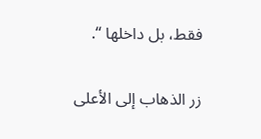فقط، بل داخلها “.

زر الذهاب إلى الأعلى